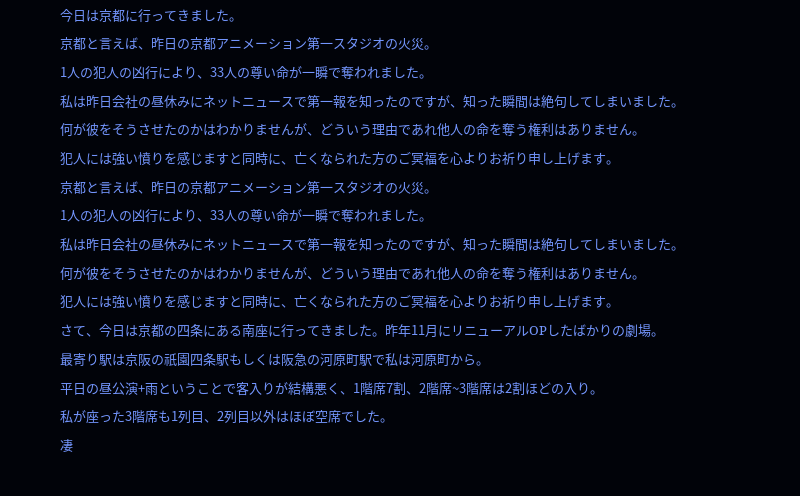今日は京都に行ってきました。
京都と言えば、昨日の京都アニメーション第一スタジオの火災。
1人の犯人の凶行により、33人の尊い命が一瞬で奪われました。
私は昨日会社の昼休みにネットニュースで第一報を知ったのですが、知った瞬間は絶句してしまいました。
何が彼をそうさせたのかはわかりませんが、どういう理由であれ他人の命を奪う権利はありません。
犯人には強い憤りを感じますと同時に、亡くなられた方のご冥福を心よりお祈り申し上げます。
京都と言えば、昨日の京都アニメーション第一スタジオの火災。
1人の犯人の凶行により、33人の尊い命が一瞬で奪われました。
私は昨日会社の昼休みにネットニュースで第一報を知ったのですが、知った瞬間は絶句してしまいました。
何が彼をそうさせたのかはわかりませんが、どういう理由であれ他人の命を奪う権利はありません。
犯人には強い憤りを感じますと同時に、亡くなられた方のご冥福を心よりお祈り申し上げます。
さて、今日は京都の四条にある南座に行ってきました。昨年11月にリニューアルOPしたばかりの劇場。
最寄り駅は京阪の祇園四条駅もしくは阪急の河原町駅で私は河原町から。
平日の昼公演+雨ということで客入りが結構悪く、1階席7割、2階席~3階席は2割ほどの入り。
私が座った3階席も1列目、2列目以外はほぼ空席でした。
凄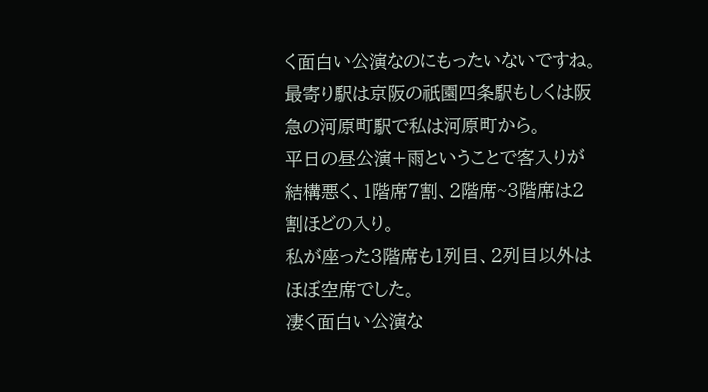く面白い公演なのにもったいないですね。
最寄り駅は京阪の祇園四条駅もしくは阪急の河原町駅で私は河原町から。
平日の昼公演+雨ということで客入りが結構悪く、1階席7割、2階席~3階席は2割ほどの入り。
私が座った3階席も1列目、2列目以外はほぼ空席でした。
凄く面白い公演な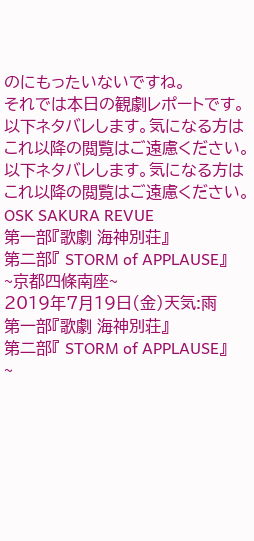のにもったいないですね。
それでは本日の観劇レポートです。
以下ネタバレします。気になる方はこれ以降の閲覧はご遠慮ください。
以下ネタバレします。気になる方はこれ以降の閲覧はご遠慮ください。
OSK SAKURA REVUE
第一部『歌劇 海神別荘』
第二部『 STORM of APPLAUSE』
~京都四條南座~
2019年7月19日(金)天気:雨
第一部『歌劇 海神別荘』
第二部『 STORM of APPLAUSE』
~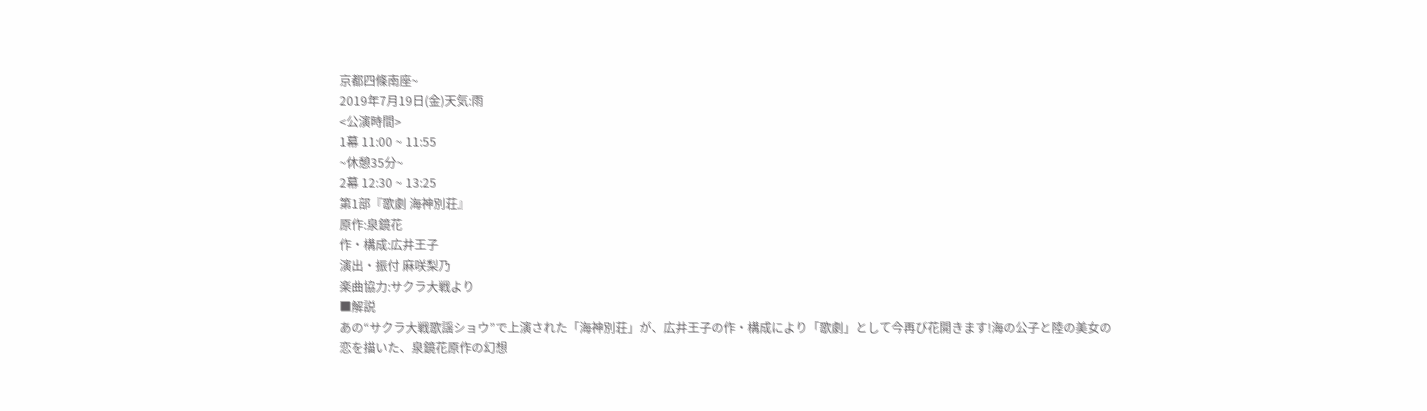京都四條南座~
2019年7月19日(金)天気:雨
<公演時間>
1幕 11:00 ~ 11:55
~休憩35分~
2幕 12:30 ~ 13:25
第1部『歌劇 海神別荘』
原作:泉鏡花
作・構成:広井王子
演出・振付 麻咲梨乃
楽曲協力:サクラ大戦より
■解説
あの“サクラ大戦歌謡ショウ”で上演された「海神別荘」が、広井王子の作・構成により「歌劇」として今再び花開きます!海の公子と陸の美女の恋を描いた、泉鏡花原作の幻想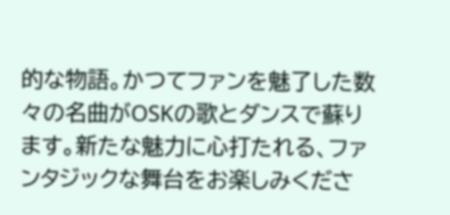的な物語。かつてファンを魅了した数々の名曲がOSKの歌とダンスで蘇ります。新たな魅力に心打たれる、ファンタジックな舞台をお楽しみくださ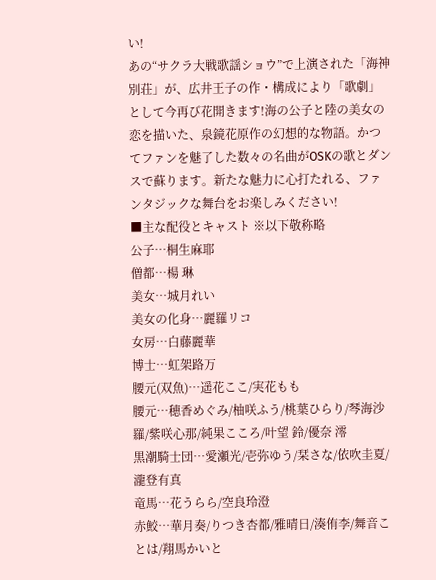い!
あの“サクラ大戦歌謡ショウ”で上演された「海神別荘」が、広井王子の作・構成により「歌劇」として今再び花開きます!海の公子と陸の美女の恋を描いた、泉鏡花原作の幻想的な物語。かつてファンを魅了した数々の名曲がOSKの歌とダンスで蘇ります。新たな魅力に心打たれる、ファンタジックな舞台をお楽しみください!
■主な配役とキャスト ※以下敬称略
公子…桐生麻耶
僧都…楊 琳
美女…城月れい
美女の化身…麗羅リコ
女房…白藤麗華
博士…虹架路万
腰元(双魚)…遥花ここ/実花もも
腰元…穂香めぐみ/柚咲ふう/桃葉ひらり/琴海沙羅/紫咲心那/純果こころ/叶望 鈴/優奈 澪
黒潮騎士団…愛瀬光/壱弥ゆう/栞さな/依吹圭夏/瀧登有真
竜馬…花うらら/空良玲澄
赤鮫…華月奏/りつき杏都/雅晴日/湊侑李/舞音ことは/翔馬かいと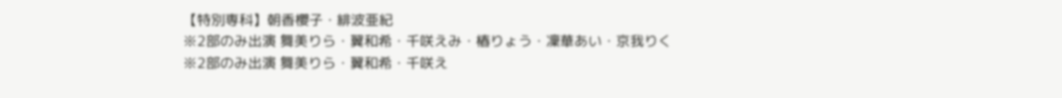【特別専科】朝香櫻子・緋波亜紀
※2部のみ出演 舞美りら・翼和希・千咲えみ・椿りょう・凜華あい・京我りく
※2部のみ出演 舞美りら・翼和希・千咲え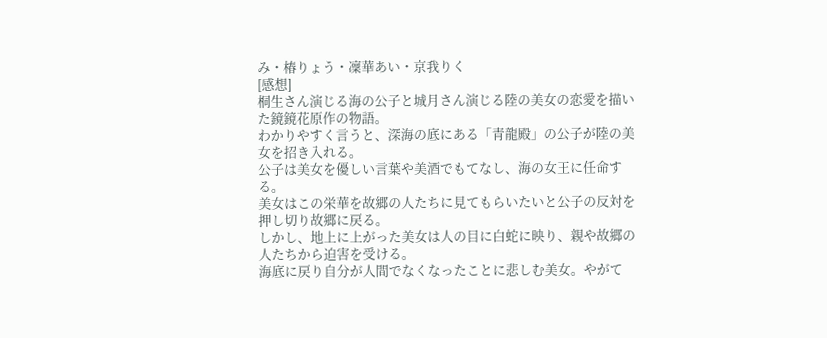み・椿りょう・凜華あい・京我りく
[感想]
桐生さん演じる海の公子と城月さん演じる陸の美女の恋愛を描いた鏡鏡花原作の物語。
わかりやすく言うと、深海の底にある「青龍殿」の公子が陸の美女を招き入れる。
公子は美女を優しい言葉や美酒でもてなし、海の女王に任命する。
美女はこの栄華を故郷の人たちに見てもらいたいと公子の反対を押し切り故郷に戻る。
しかし、地上に上がった美女は人の目に白蛇に映り、親や故郷の人たちから迫害を受ける。
海底に戻り自分が人間でなくなったことに悲しむ美女。やがて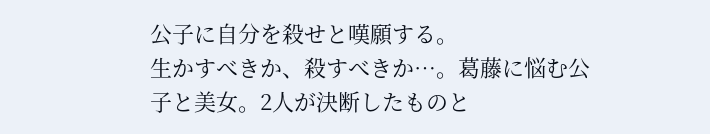公子に自分を殺せと嘆願する。
生かすべきか、殺すべきか…。葛藤に悩む公子と美女。2人が決断したものと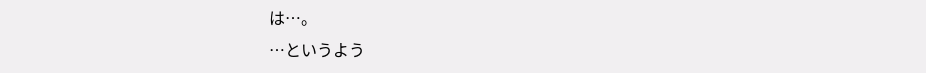は…。
…というよう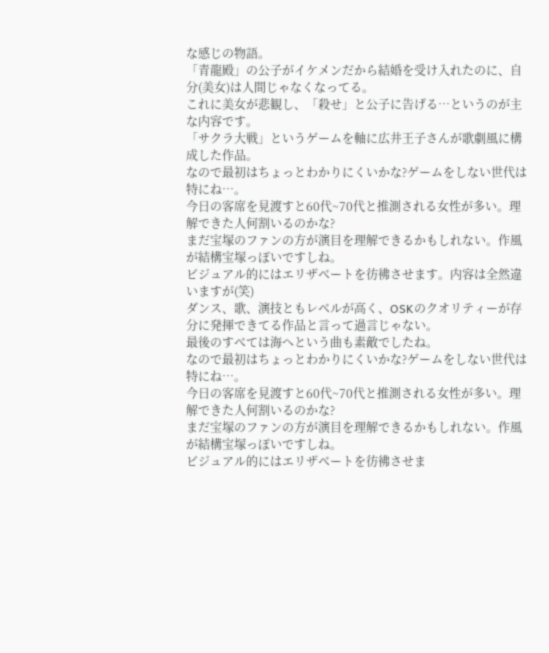な感じの物語。
「青龍殿」の公子がイケメンだから結婚を受け入れたのに、自分(美女)は人間じゃなくなってる。
これに美女が悲観し、「殺せ」と公子に告げる…というのが主な内容です。
「サクラ大戦」というゲームを軸に広井王子さんが歌劇風に構成した作品。
なので最初はちょっとわかりにくいかな?ゲームをしない世代は特にね…。
今日の客席を見渡すと60代~70代と推測される女性が多い。理解できた人何割いるのかな?
まだ宝塚のファンの方が演目を理解できるかもしれない。作風が結構宝塚っぽいですしね。
ビジュアル的にはエリザベートを彷彿させます。内容は全然違いますが(笑)
ダンス、歌、演技ともレベルが高く、OSKのクオリティーが存分に発揮できてる作品と言って過言じゃない。
最後のすべては海へという曲も素敵でしたね。
なので最初はちょっとわかりにくいかな?ゲームをしない世代は特にね…。
今日の客席を見渡すと60代~70代と推測される女性が多い。理解できた人何割いるのかな?
まだ宝塚のファンの方が演目を理解できるかもしれない。作風が結構宝塚っぽいですしね。
ビジュアル的にはエリザベートを彷彿させま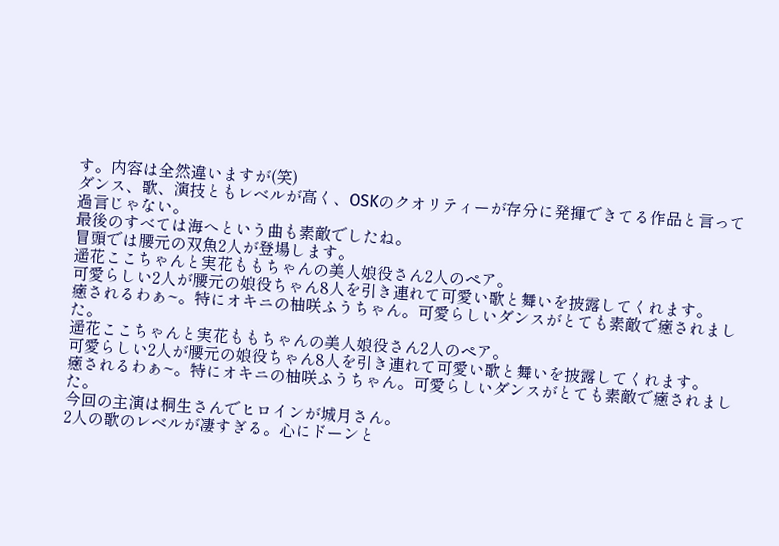す。内容は全然違いますが(笑)
ダンス、歌、演技ともレベルが高く、OSKのクオリティーが存分に発揮できてる作品と言って過言じゃない。
最後のすべては海へという曲も素敵でしたね。
冒頭では腰元の双魚2人が登場します。
遥花ここちゃんと実花ももちゃんの美人娘役さん2人のペア。
可愛らしい2人が腰元の娘役ちゃん8人を引き連れて可愛い歌と舞いを披露してくれます。
癒されるわぁ~。特にオキニの柚咲ふうちゃん。可愛らしいダンスがとても素敵で癒されました。
遥花ここちゃんと実花ももちゃんの美人娘役さん2人のペア。
可愛らしい2人が腰元の娘役ちゃん8人を引き連れて可愛い歌と舞いを披露してくれます。
癒されるわぁ~。特にオキニの柚咲ふうちゃん。可愛らしいダンスがとても素敵で癒されました。
今回の主演は桐生さんでヒロインが城月さん。
2人の歌のレベルが凄すぎる。心にドーンと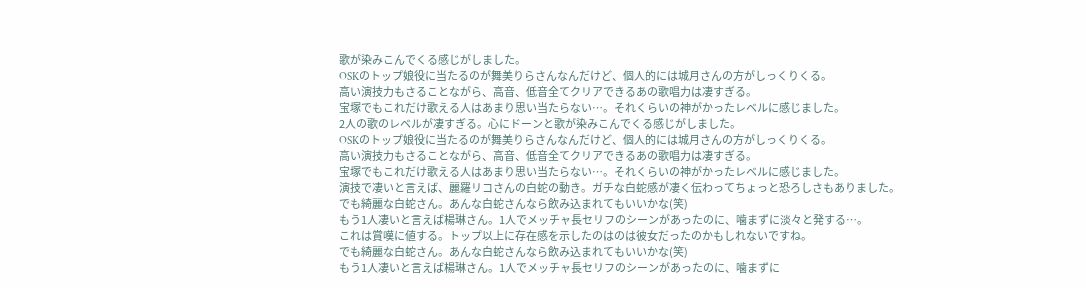歌が染みこんでくる感じがしました。
OSKのトップ娘役に当たるのが舞美りらさんなんだけど、個人的には城月さんの方がしっくりくる。
高い演技力もさることながら、高音、低音全てクリアできるあの歌唱力は凄すぎる。
宝塚でもこれだけ歌える人はあまり思い当たらない…。それくらいの神がかったレベルに感じました。
2人の歌のレベルが凄すぎる。心にドーンと歌が染みこんでくる感じがしました。
OSKのトップ娘役に当たるのが舞美りらさんなんだけど、個人的には城月さんの方がしっくりくる。
高い演技力もさることながら、高音、低音全てクリアできるあの歌唱力は凄すぎる。
宝塚でもこれだけ歌える人はあまり思い当たらない…。それくらいの神がかったレベルに感じました。
演技で凄いと言えば、麗羅リコさんの白蛇の動き。ガチな白蛇感が凄く伝わってちょっと恐ろしさもありました。
でも綺麗な白蛇さん。あんな白蛇さんなら飲み込まれてもいいかな(笑)
もう1人凄いと言えば楊琳さん。1人でメッチャ長セリフのシーンがあったのに、噛まずに淡々と発する…。
これは賞嘆に値する。トップ以上に存在感を示したのはのは彼女だったのかもしれないですね。
でも綺麗な白蛇さん。あんな白蛇さんなら飲み込まれてもいいかな(笑)
もう1人凄いと言えば楊琳さん。1人でメッチャ長セリフのシーンがあったのに、噛まずに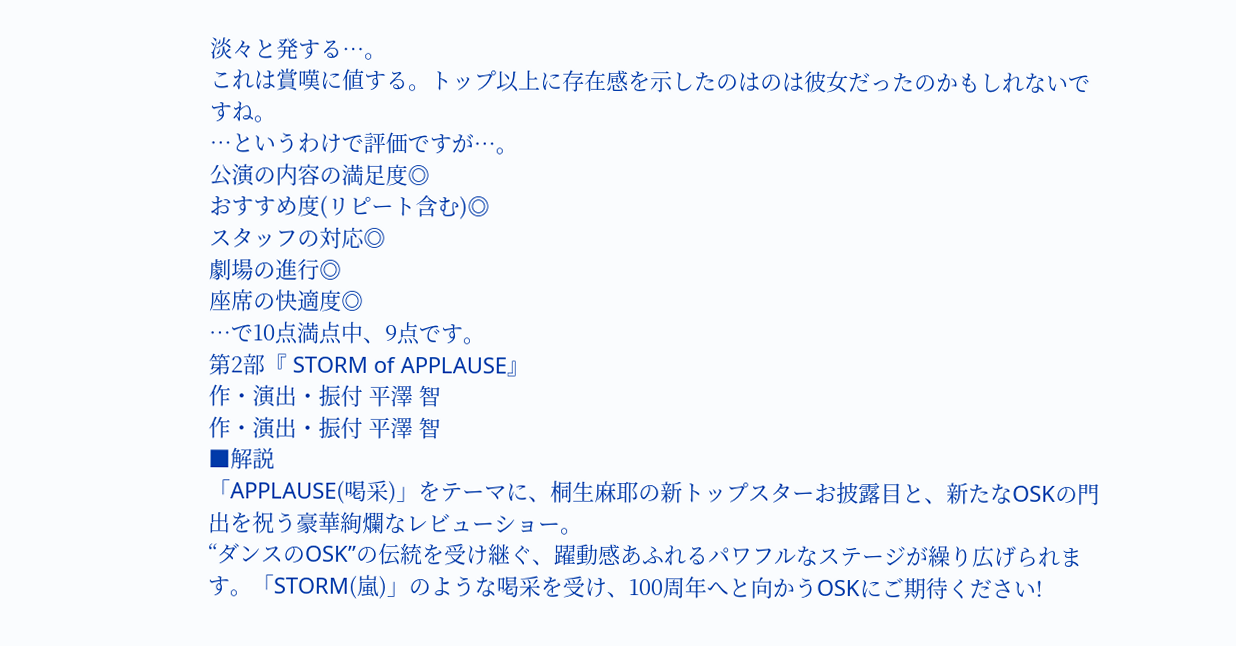淡々と発する…。
これは賞嘆に値する。トップ以上に存在感を示したのはのは彼女だったのかもしれないですね。
…というわけで評価ですが…。
公演の内容の満足度◎
おすすめ度(リピート含む)◎
スタッフの対応◎
劇場の進行◎
座席の快適度◎
…で10点満点中、9点です。
第2部『 STORM of APPLAUSE』
作・演出・振付 平澤 智
作・演出・振付 平澤 智
■解説
「APPLAUSE(喝采)」をテーマに、桐生麻耶の新トップスターお披露目と、新たなOSKの門出を祝う豪華絢爛なレビューショー。
“ダンスのOSK”の伝統を受け継ぐ、躍動感あふれるパワフルなステージが繰り広げられます。「STORM(嵐)」のような喝采を受け、100周年へと向かうOSKにご期待ください!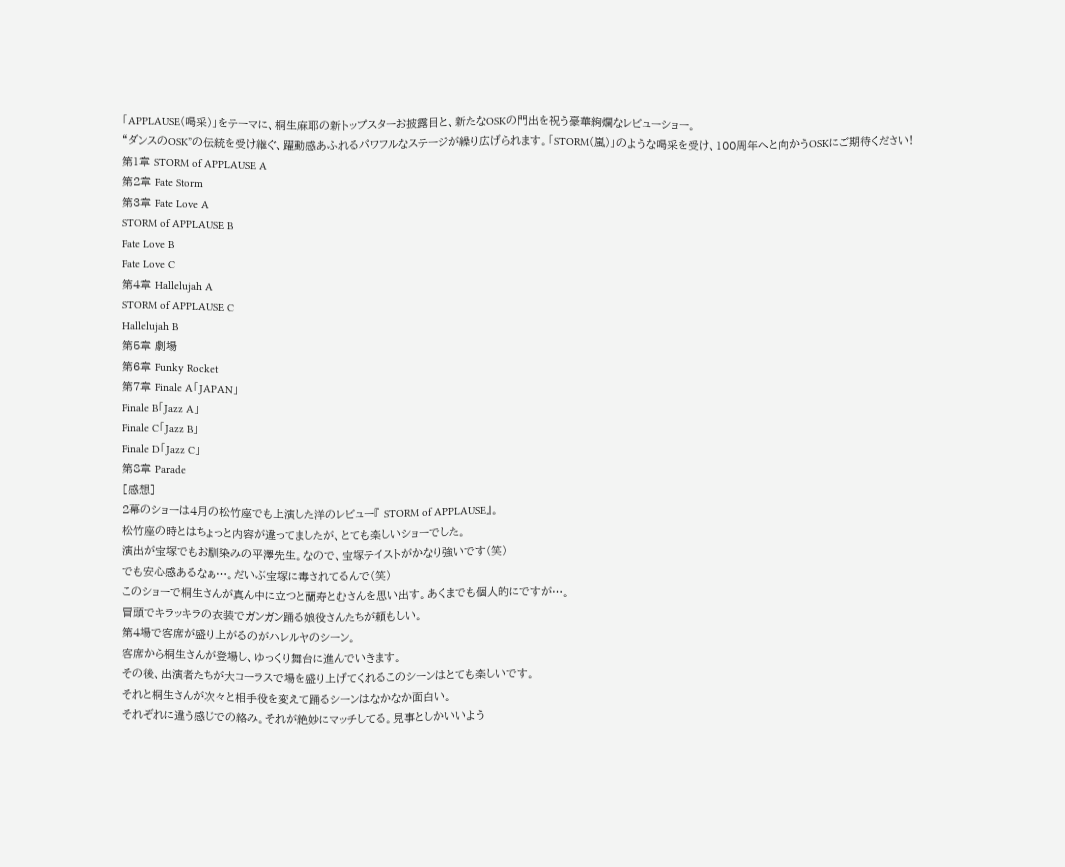「APPLAUSE(喝采)」をテーマに、桐生麻耶の新トップスターお披露目と、新たなOSKの門出を祝う豪華絢爛なレビューショー。
“ダンスのOSK”の伝統を受け継ぐ、躍動感あふれるパワフルなステージが繰り広げられます。「STORM(嵐)」のような喝采を受け、100周年へと向かうOSKにご期待ください!
第1章 STORM of APPLAUSE A
第2章 Fate Storm
第3章 Fate Love A
STORM of APPLAUSE B
Fate Love B
Fate Love C
第4章 Hallelujah A
STORM of APPLAUSE C
Hallelujah B
第5章 劇場
第6章 Funky Rocket
第7章 Finale A「JAPAN」
Finale B「Jazz A」
Finale C「Jazz B」
Finale D「Jazz C」
第8章 Parade
[感想]
2幕のショーは4月の松竹座でも上演した洋のレビュー『 STORM of APPLAUSE』。
松竹座の時とはちょっと内容が違ってましたが、とても楽しいショーでした。
演出が宝塚でもお馴染みの平澤先生。なので、宝塚テイストがかなり強いです(笑)
でも安心感あるなぁ…。だいぶ宝塚に毒されてるんで(笑)
このショーで桐生さんが真ん中に立つと蘭寿とむさんを思い出す。あくまでも個人的にですが…。
冒頭でキラッキラの衣装でガンガン踊る娘役さんたちが頼もしい。
第4場で客席が盛り上がるのがハレルヤのシーン。
客席から桐生さんが登場し、ゆっくり舞台に進んでいきます。
その後、出演者たちが大コーラスで場を盛り上げてくれるこのシーンはとても楽しいです。
それと桐生さんが次々と相手役を変えて踊るシーンはなかなか面白い。
それぞれに違う感じでの絡み。それが絶妙にマッチしてる。見事としかいいよう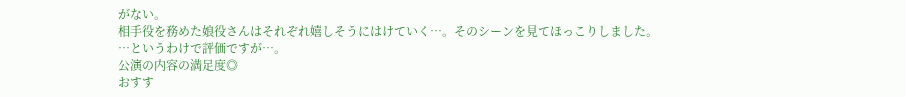がない。
相手役を務めた娘役さんはそれぞれ嬉しそうにはけていく…。そのシーンを見てほっこりしました。
…というわけで評価ですが…。
公演の内容の満足度◎
おすす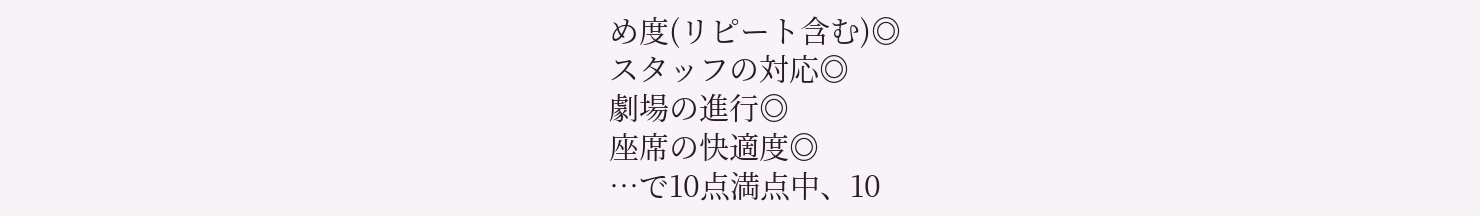め度(リピート含む)◎
スタッフの対応◎
劇場の進行◎
座席の快適度◎
…で10点満点中、10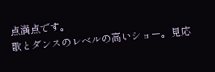点満点です。
歌とダンスのレベルの高いショー。見応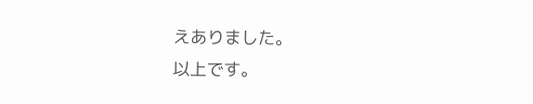えありました。
以上です。